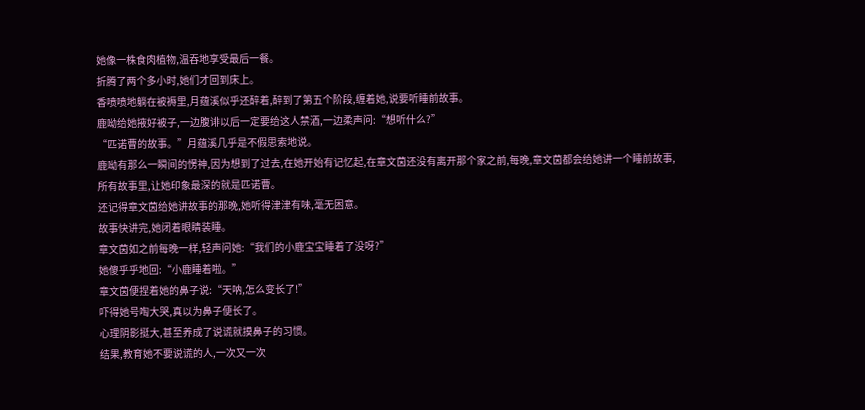她像一株食肉植物,温吞地享受最后一餐。
折腾了两个多小时,她们才回到床上。
香喷喷地躺在被褥里,月蕴溪似乎还醉着,醉到了第五个阶段,缠着她,说要听睡前故事。
鹿呦给她掖好被子,一边腹诽以后一定要给这人禁酒,一边柔声问:“想听什么?”
“匹诺曹的故事。”月蕴溪几乎是不假思索地说。
鹿呦有那么一瞬间的愣神,因为想到了过去,在她开始有记忆起,在章文茵还没有离开那个家之前,每晚,章文茵都会给她讲一个睡前故事,
所有故事里,让她印象最深的就是匹诺曹。
还记得章文茵给她讲故事的那晚,她听得津津有味,毫无困意。
故事快讲完,她闭着眼睛装睡。
章文茵如之前每晚一样,轻声问她:“我们的小鹿宝宝睡着了没呀?”
她傻乎乎地回:“小鹿睡着啦。”
章文茵便捏着她的鼻子说:“天呐,怎么变长了!”
吓得她号啕大哭,真以为鼻子便长了。
心理阴影挺大,甚至养成了说谎就摸鼻子的习惯。
结果,教育她不要说谎的人,一次又一次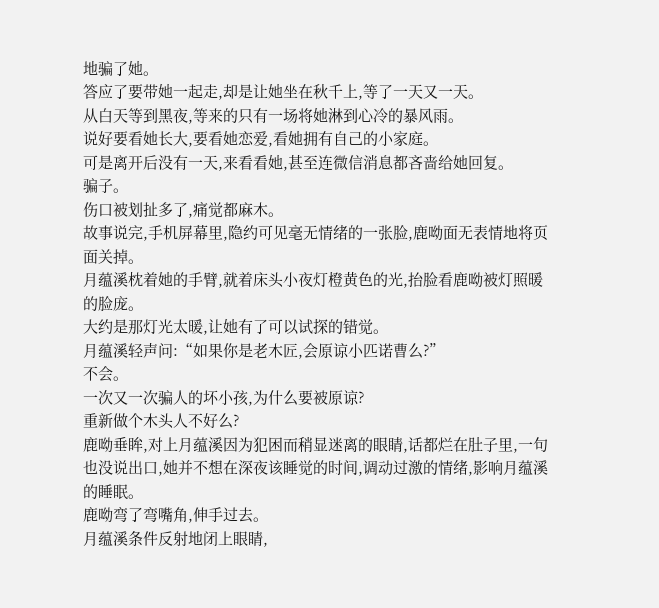地骗了她。
答应了要带她一起走,却是让她坐在秋千上,等了一天又一天。
从白天等到黑夜,等来的只有一场将她淋到心冷的暴风雨。
说好要看她长大,要看她恋爱,看她拥有自己的小家庭。
可是离开后没有一天,来看看她,甚至连微信消息都吝啬给她回复。
骗子。
伤口被划扯多了,痛觉都麻木。
故事说完,手机屏幕里,隐约可见毫无情绪的一张脸,鹿呦面无表情地将页面关掉。
月蕴溪枕着她的手臂,就着床头小夜灯橙黄色的光,抬脸看鹿呦被灯照暖的脸庞。
大约是那灯光太暖,让她有了可以试探的错觉。
月蕴溪轻声问:“如果你是老木匠,会原谅小匹诺曹么?”
不会。
一次又一次骗人的坏小孩,为什么要被原谅?
重新做个木头人不好么?
鹿呦垂眸,对上月蕴溪因为犯困而稍显迷离的眼睛,话都烂在肚子里,一句也没说出口,她并不想在深夜该睡觉的时间,调动过激的情绪,影响月蕴溪的睡眠。
鹿呦弯了弯嘴角,伸手过去。
月蕴溪条件反射地闭上眼睛,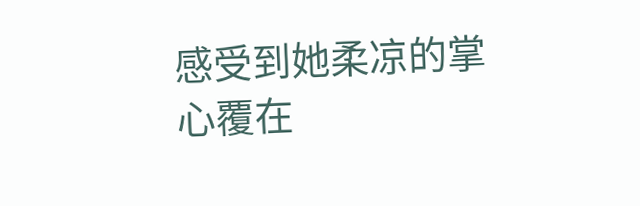感受到她柔凉的掌心覆在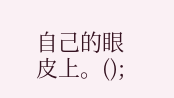自己的眼皮上。();